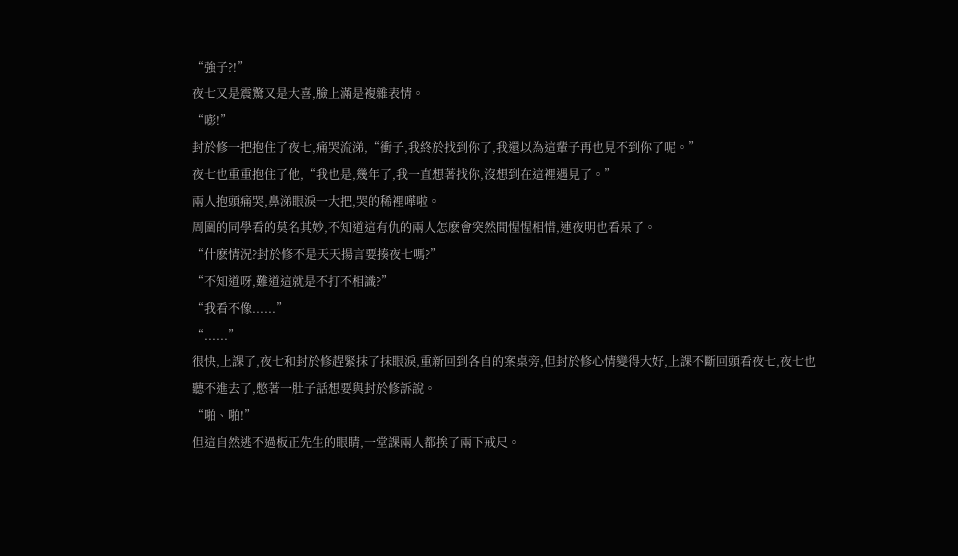“強子?!”
夜七又是震驚又是大喜,臉上滿是複雜表情。
“嘭!”
封於修一把抱住了夜七,痛哭流涕,“衝子,我終於找到你了,我還以為這輩子再也見不到你了呢。”
夜七也重重抱住了他,“我也是,幾年了,我一直想著找你,沒想到在這裡遇見了。”
兩人抱頭痛哭,鼻涕眼淚一大把,哭的稀裡嘩啦。
周圍的同學看的莫名其妙,不知道這有仇的兩人怎麽會突然間惺惺相惜,連夜明也看呆了。
“什麽情況?封於修不是天天揚言要揍夜七嗎?”
“不知道呀,難道這就是不打不相識?”
“我看不像......”
“......”
很快,上課了,夜七和封於修趕緊抹了抹眼淚,重新回到各自的案桌旁,但封於修心情變得大好,上課不斷回頭看夜七,夜七也聽不進去了,憋著一肚子話想要與封於修訴說。
“啪、啪!”
但這自然逃不過板正先生的眼睛,一堂課兩人都挨了兩下戒尺。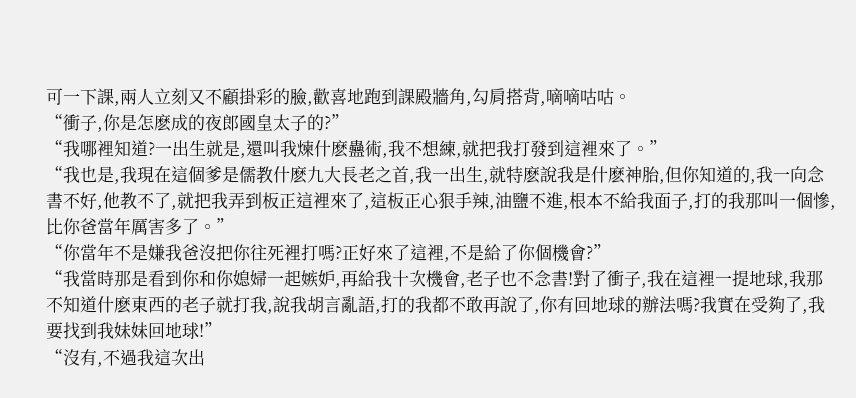可一下課,兩人立刻又不顧掛彩的臉,歡喜地跑到課殿牆角,勾肩搭背,嘀嘀咕咕。
“衝子,你是怎麽成的夜郎國皇太子的?”
“我哪裡知道?一出生就是,還叫我煉什麽蠱術,我不想練,就把我打發到這裡來了。”
“我也是,我現在這個爹是儒教什麽九大長老之首,我一出生,就特麽說我是什麽神胎,但你知道的,我一向念書不好,他教不了,就把我弄到板正這裡來了,這板正心狠手辣,油鹽不進,根本不給我面子,打的我那叫一個慘,比你爸當年厲害多了。”
“你當年不是嫌我爸沒把你往死裡打嗎?正好來了這裡,不是給了你個機會?”
“我當時那是看到你和你媳婦一起嫉妒,再給我十次機會,老子也不念書!對了衝子,我在這裡一提地球,我那不知道什麽東西的老子就打我,說我胡言亂語,打的我都不敢再說了,你有回地球的辦法嗎?我實在受夠了,我要找到我妹妹回地球!”
“沒有,不過我這次出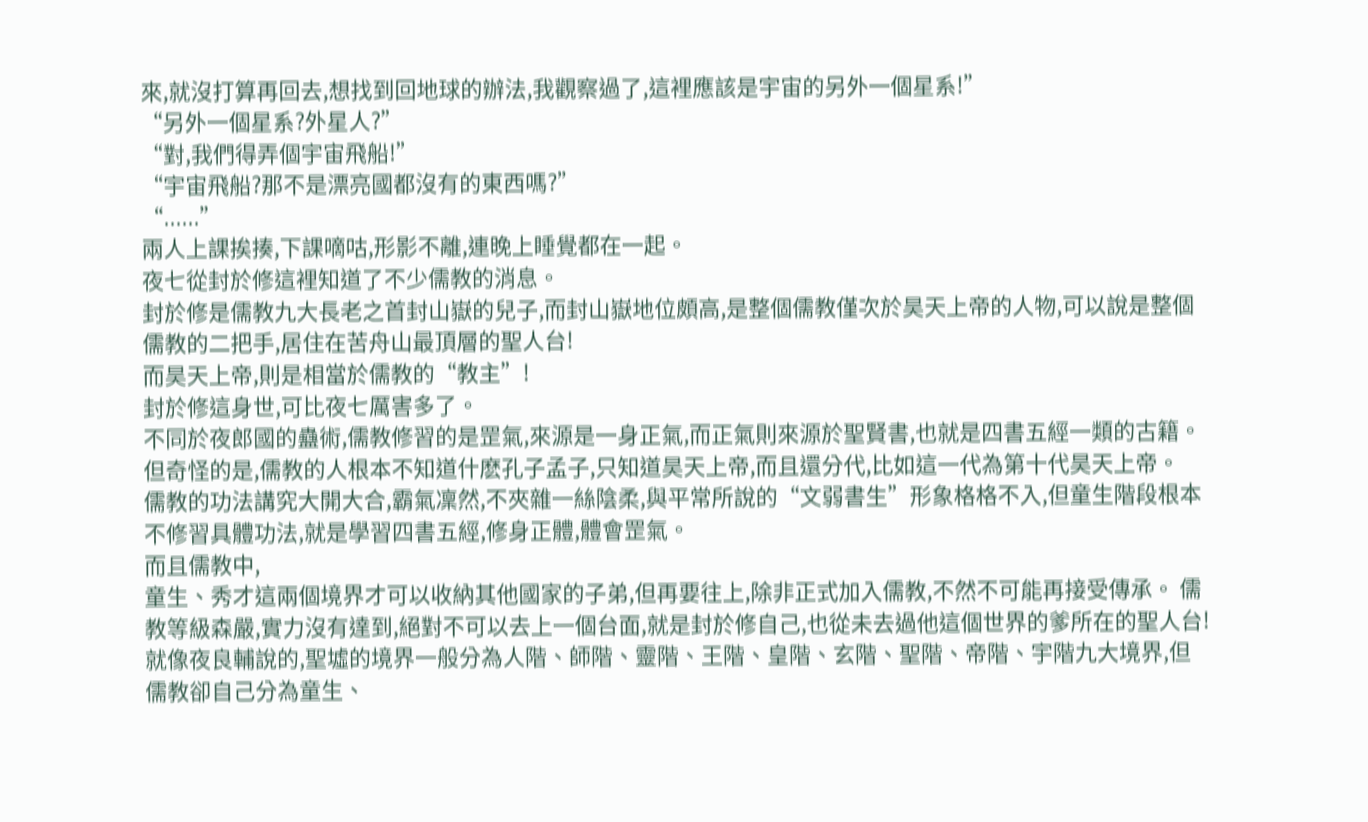來,就沒打算再回去,想找到回地球的辦法,我觀察過了,這裡應該是宇宙的另外一個星系!”
“另外一個星系?外星人?”
“對,我們得弄個宇宙飛船!”
“宇宙飛船?那不是漂亮國都沒有的東西嗎?”
“......”
兩人上課挨揍,下課嘀咕,形影不離,連晚上睡覺都在一起。
夜七從封於修這裡知道了不少儒教的消息。
封於修是儒教九大長老之首封山嶽的兒子,而封山嶽地位頗高,是整個儒教僅次於昊天上帝的人物,可以說是整個儒教的二把手,居住在苦舟山最頂層的聖人台!
而昊天上帝,則是相當於儒教的“教主”!
封於修這身世,可比夜七厲害多了。
不同於夜郎國的蠱術,儒教修習的是罡氣,來源是一身正氣,而正氣則來源於聖賢書,也就是四書五經一類的古籍。
但奇怪的是,儒教的人根本不知道什麽孔子孟子,只知道昊天上帝,而且還分代,比如這一代為第十代昊天上帝。
儒教的功法講究大開大合,霸氣凜然,不夾雜一絲陰柔,與平常所說的“文弱書生”形象格格不入,但童生階段根本不修習具體功法,就是學習四書五經,修身正體,體會罡氣。
而且儒教中,
童生、秀才這兩個境界才可以收納其他國家的子弟,但再要往上,除非正式加入儒教,不然不可能再接受傳承。 儒教等級森嚴,實力沒有達到,絕對不可以去上一個台面,就是封於修自己,也從未去過他這個世界的爹所在的聖人台!
就像夜良輔說的,聖墟的境界一般分為人階、師階、靈階、王階、皇階、玄階、聖階、帝階、宇階九大境界,但儒教卻自己分為童生、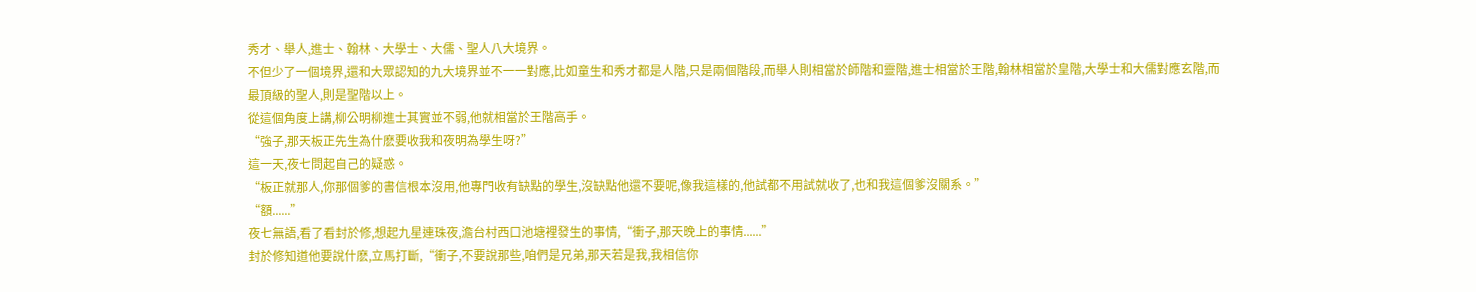秀才、舉人,進士、翰林、大學士、大儒、聖人八大境界。
不但少了一個境界,還和大眾認知的九大境界並不一一對應,比如童生和秀才都是人階,只是兩個階段,而舉人則相當於師階和靈階,進士相當於王階,翰林相當於皇階,大學士和大儒對應玄階,而最頂級的聖人,則是聖階以上。
從這個角度上講,柳公明柳進士其實並不弱,他就相當於王階高手。
“強子,那天板正先生為什麽要收我和夜明為學生呀?”
這一天,夜七問起自己的疑惑。
“板正就那人,你那個爹的書信根本沒用,他專門收有缺點的學生,沒缺點他還不要呢,像我這樣的,他試都不用試就收了,也和我這個爹沒關系。”
“額......”
夜七無語,看了看封於修,想起九星連珠夜,澹台村西口池塘裡發生的事情,“衝子,那天晚上的事情......”
封於修知道他要說什麽,立馬打斷,“衝子,不要說那些,咱們是兄弟,那天若是我,我相信你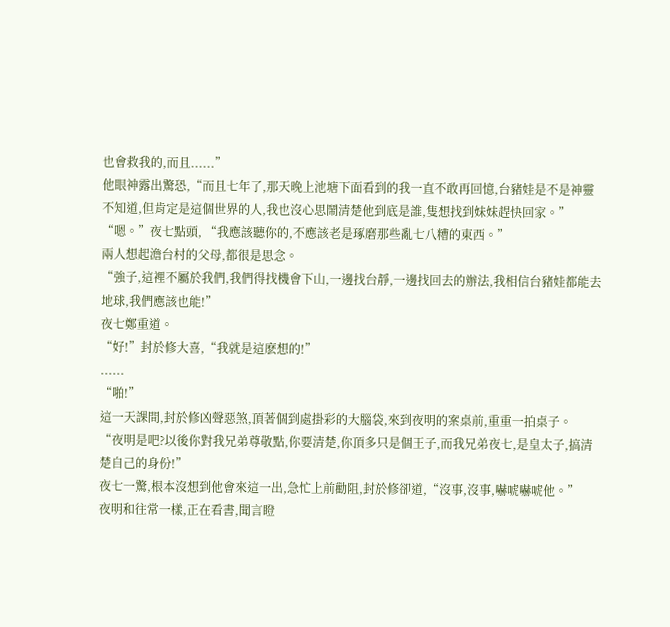也會救我的,而且......”
他眼神露出驚恐,“而且七年了,那天晚上池塘下面看到的我一直不敢再回憶,台豬娃是不是神靈不知道,但肯定是這個世界的人,我也沒心思鬧清楚他到底是誰,隻想找到妹妹趕快回家。”
“嗯。”夜七點頭, “我應該聽你的,不應該老是琢磨那些亂七八糟的東西。”
兩人想起澹台村的父母,都很是思念。
“強子,這裡不屬於我們,我們得找機會下山,一邊找台靜,一邊找回去的辦法,我相信台豬娃都能去地球,我們應該也能!”
夜七鄭重道。
“好!”封於修大喜,“我就是這麽想的!”
......
“啪!”
這一天課間,封於修凶聲惡煞,頂著個到處掛彩的大腦袋,來到夜明的案桌前,重重一拍桌子。
“夜明是吧?以後你對我兄弟尊敬點,你要清楚,你頂多只是個王子,而我兄弟夜七,是皇太子,搞清楚自己的身份!”
夜七一驚,根本沒想到他會來這一出,急忙上前勸阻,封於修卻道,“沒事,沒事,嚇唬嚇唬他。”
夜明和往常一樣,正在看書,聞言瞪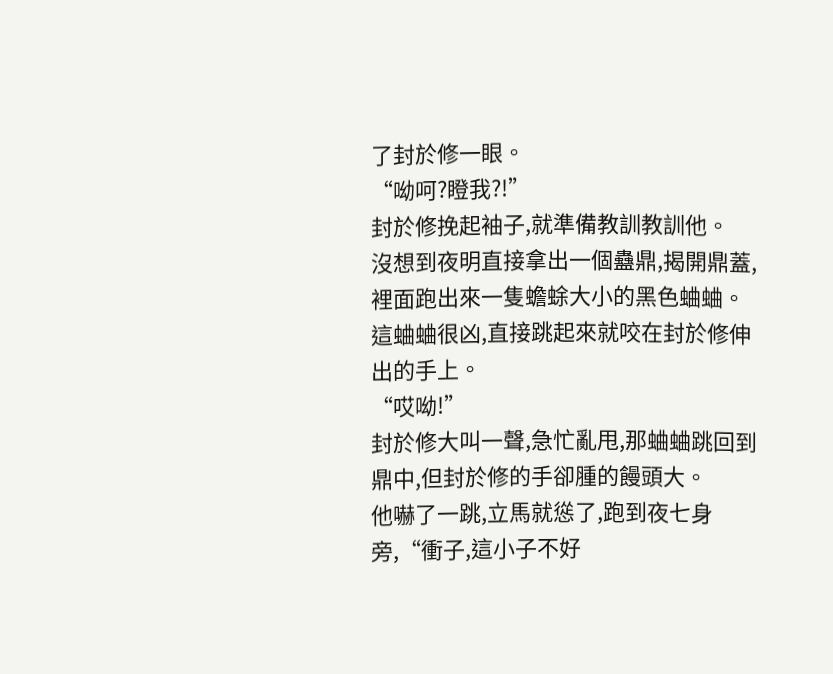了封於修一眼。
“呦呵?瞪我?!”
封於修挽起袖子,就準備教訓教訓他。
沒想到夜明直接拿出一個蠱鼎,揭開鼎蓋,裡面跑出來一隻蟾蜍大小的黑色蛐蛐。
這蛐蛐很凶,直接跳起來就咬在封於修伸出的手上。
“哎呦!”
封於修大叫一聲,急忙亂甩,那蛐蛐跳回到鼎中,但封於修的手卻腫的饅頭大。
他嚇了一跳,立馬就慫了,跑到夜七身旁,“衝子,這小子不好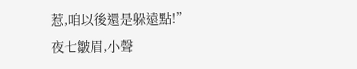惹,咱以後還是躲遠點!”
夜七皺眉,小聲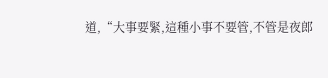道,“大事要緊,這種小事不要管,不管是夜郎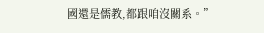國還是儒教,都跟咱沒關系。”